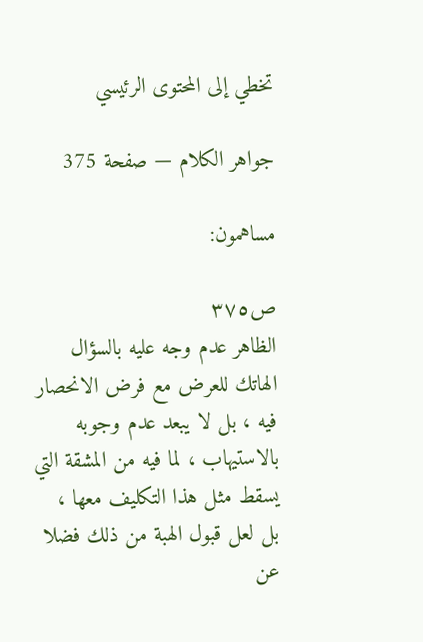تخطي إلى المحتوى الرئيسي

جواهر الكلام — صفحة 375

مساهمون:

ص٣٧٥
الظاهر عدم وجه عليه بالسؤال الهاتك للعرض مع فرض الانحصار فيه ، بل لا يبعد عدم وجوبه بالاستيهاب ، لما فيه من المشقة التي يسقط مثل هذا التكليف معها ، بل لعل قبول الهبة من ذلك فضلا عن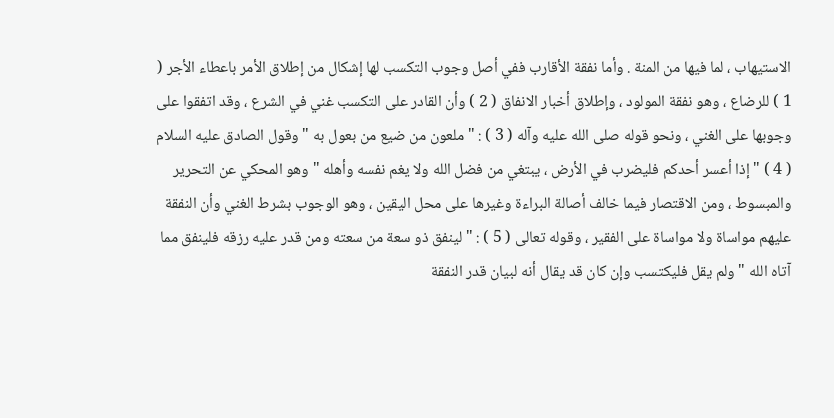الاستيهاب ، لما فيها من المنة . وأما نفقة الأقارب ففي أصل وجوب التكسب لها إشكال من إطلاق الأمر باعطاء الأجر ( 1 ) للرضاع ، وهو نفقة المولود ، وإطلاق أخبار الانفاق ( 2 ) وأن القادر على التكسب غني في الشرع ، وقد اتفقوا على وجوبها على الغني ، ونحو قوله صلى الله عليه وآله ( 3 ) : " ملعون من ضيع من بعول به " وقول الصادق عليه السلام ( 4 ) " إذا أعسر أحدكم فليضرب في الأرض ، يبتغي من فضل الله ولا يغم نفسه وأهله " وهو المحكي عن التحرير والمبسوط ، ومن الاقتصار فيما خالف أصالة البراءة وغيرها على محل اليقين ، وهو الوجوب بشرط الغني وأن النفقة عليهم مواساة ولا مواساة على الفقير ، وقوله تعالى ( 5 ) : " لينفق ذو سعة من سعته ومن قدر عليه رزقه فلينفق مما آتاه الله " ولم يقل فليكتسب وإن كان قد يقال أنه لبيان قدر النفقة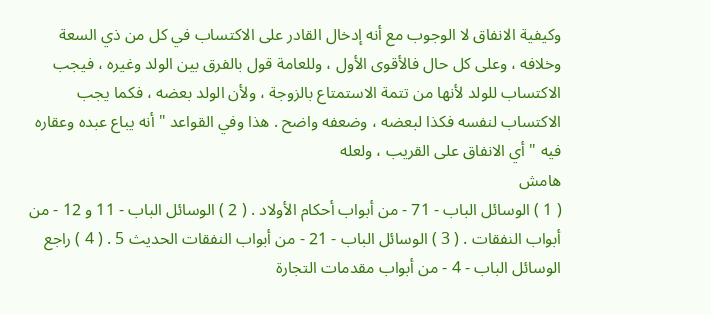وكيفية الانفاق لا الوجوب مع أنه إدخال القادر على الاكتساب في كل من ذي السعة وخلافه ، وعلى كل حال فالأقوى الأول ، وللعامة قول بالفرق بين الولد وغيره ، فيجب الاكتساب للولد لأنها من تتمة الاستمتاع بالزوجة ، ولأن الولد بعضه ، فكما يجب الاكتساب لنفسه فكذا لبعضه ، وضعفه واضح . هذا وفي القواعد " أنه يباع عبده وعقاره فيه " أي الانفاق على القريب ، ولعله
هامش
( 1 ) الوسائل الباب - 71 - من أبواب أحكام الأولاد . ( 2 ) الوسائل الباب - 11 و 12 - من أبواب النفقات . ( 3 ) الوسائل الباب - 21 - من أبواب النفقات الحديث 5 . ( 4 ) راجع الوسائل الباب - 4 - من أبواب مقدمات التجارة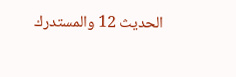الحديث 12 والمستدرك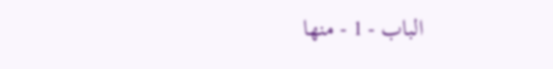الباب - 1 - منها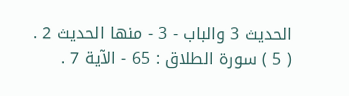الحديث 3 والباب - 3 - منها الحديث 2 . ( 5 ) سورة الطلاق : 65 - الآية 7 .